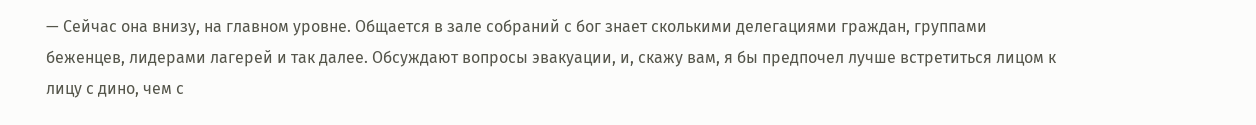— Сейчас она внизу, на главном уровне. Общается в зале собраний с бог знает сколькими делегациями граждан, группами беженцев, лидерами лагерей и так далее. Обсуждают вопросы эвакуации, и, скажу вам, я бы предпочел лучше встретиться лицом к лицу с дино, чем с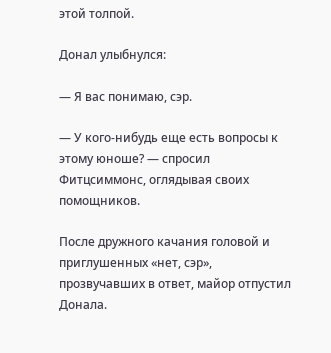этой толпой.

Донал улыбнулся:

— Я вас понимаю, сэр.

— У кого-нибудь еще есть вопросы к этому юноше? — спросил Фитцсиммонс, оглядывая своих помощников.

После дружного качания головой и приглушенных «нет, сэр», прозвучавших в ответ, майор отпустил Донала.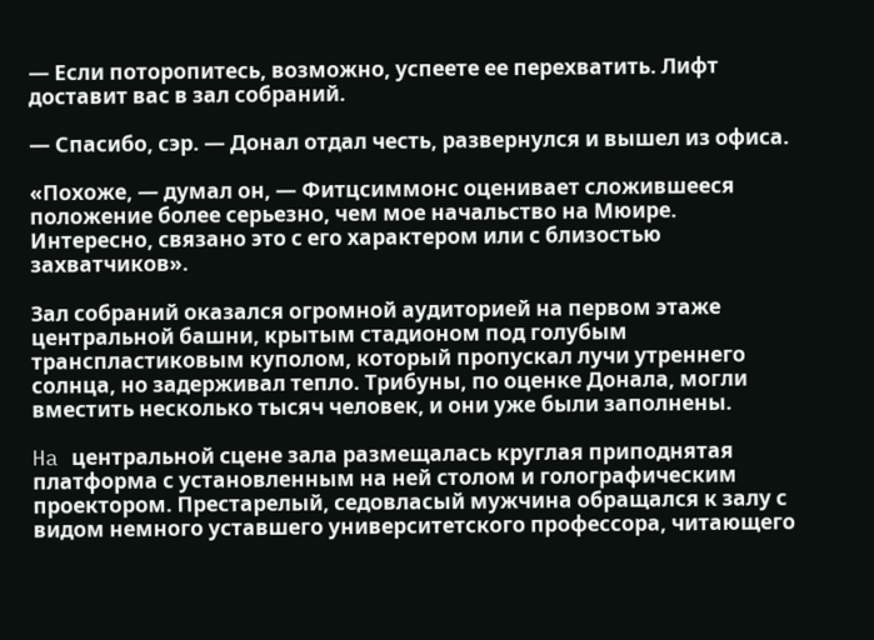— Если поторопитесь, возможно, успеете ее перехватить. Лифт доставит вас в зал собраний.

— Спасибо, сэр. — Донал отдал честь, развернулся и вышел из офиса.

«Похоже, — думал он, — Фитцсиммонс оценивает сложившееся положение более серьезно, чем мое начальство на Мюире. Интересно, связано это с его характером или с близостью захватчиков».

Зал собраний оказался огромной аудиторией на первом этаже центральной башни, крытым стадионом под голубым транспластиковым куполом, который пропускал лучи утреннего солнца, но задерживал тепло. Трибуны, по оценке Донала, могли вместить несколько тысяч человек, и они уже были заполнены.

Ha центральной сцене зала размещалась круглая приподнятая платформа с установленным на ней столом и голографическим проектором. Престарелый, седовласый мужчина обращался к залу с видом немного уставшего университетского профессора, читающего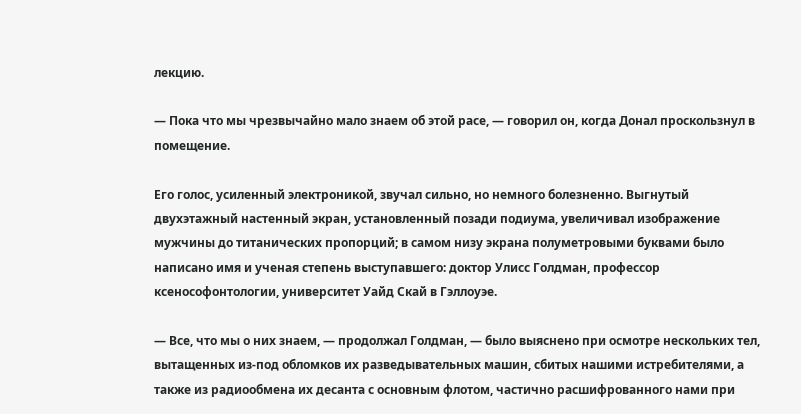лекцию.

— Пока что мы чрезвычайно мало знаем об этой расе, — говорил он, когда Донал проскользнул в помещение.

Его голос, усиленный электроникой, звучал сильно, но немного болезненно. Выгнутый двухэтажный настенный экран, установленный позади подиума, увеличивал изображение мужчины до титанических пропорций; в самом низу экрана полуметровыми буквами было написано имя и ученая степень выступавшего: доктор Улисс Голдман, профессор ксенософонтологии, университет Уайд Скай в Гэллоуэе.

— Все, что мы о них знаем, — продолжал Голдман, — было выяснено при осмотре нескольких тел, вытащенных из-под обломков их разведывательных машин, сбитых нашими истребителями, а также из радиообмена их десанта с основным флотом, частично расшифрованного нами при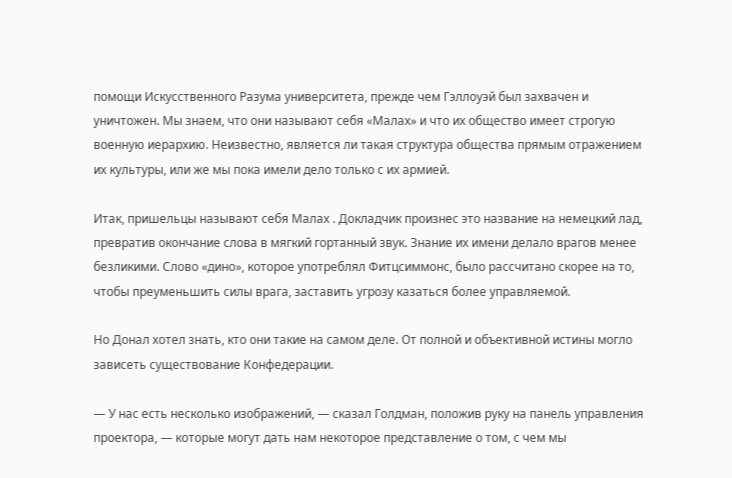помощи Искусственного Разума университета, прежде чем Гэллоуэй был захвачен и уничтожен. Мы знаем, что они называют себя «Малах» и что их общество имеет строгую военную иерархию. Неизвестно, является ли такая структура общества прямым отражением их культуры, или же мы пока имели дело только с их армией.

Итак, пришельцы называют себя Малах . Докладчик произнес это название на немецкий лад, превратив окончание слова в мягкий гортанный звук. Знание их имени делало врагов менее безликими. Слово «дино», которое употреблял Фитцсиммонс, было рассчитано скорее на то, чтобы преуменьшить силы врага, заставить угрозу казаться более управляемой.

Но Донал хотел знать, кто они такие на самом деле. От полной и объективной истины могло зависеть существование Конфедерации.

— У нас есть несколько изображений, — сказал Голдман, положив руку на панель управления проектора, — которые могут дать нам некоторое представление о том, с чем мы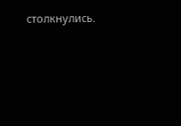столкнулись.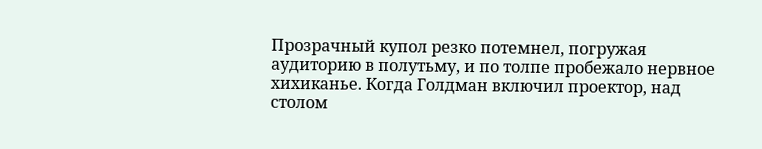Прозрачный купол резко потемнел, погружая аудиторию в полутьму, и по толпе пробежало нервное хихиканье. Когда Голдман включил проектор, над столом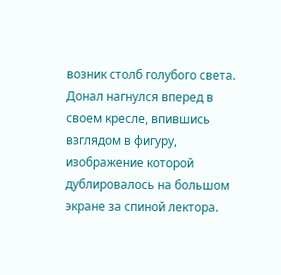возник столб голубого света. Донал нагнулся вперед в своем кресле, впившись взглядом в фигуру, изображение которой дублировалось на большом экране за спиной лектора.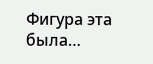Фигура эта была…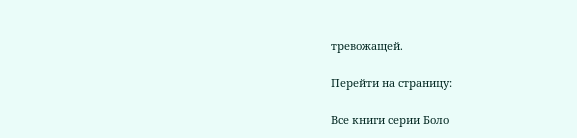тревожащей.

Перейти на страницу:

Все книги серии Боло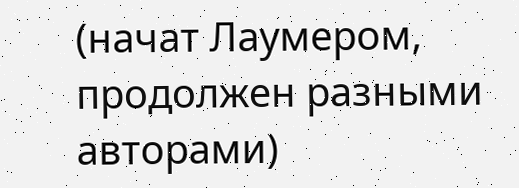(начат Лаумером, продолжен разными авторами)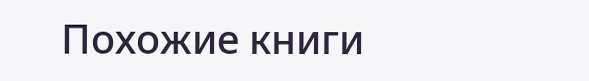Похожие книги